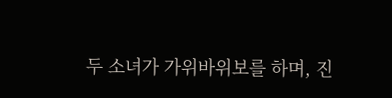두 소녀가 가위바위보를 하며, 진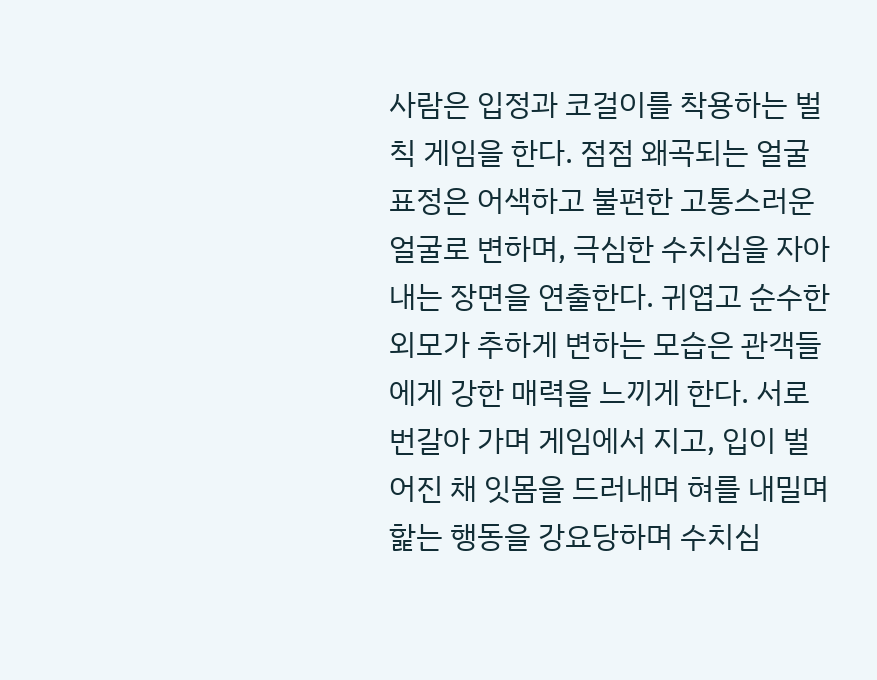사람은 입정과 코걸이를 착용하는 벌칙 게임을 한다. 점점 왜곡되는 얼굴 표정은 어색하고 불편한 고통스러운 얼굴로 변하며, 극심한 수치심을 자아내는 장면을 연출한다. 귀엽고 순수한 외모가 추하게 변하는 모습은 관객들에게 강한 매력을 느끼게 한다. 서로 번갈아 가며 게임에서 지고, 입이 벌어진 채 잇몸을 드러내며 혀를 내밀며 핥는 행동을 강요당하며 수치심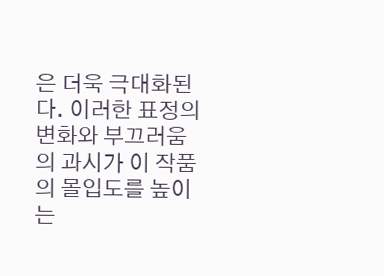은 더욱 극대화된다. 이러한 표정의 변화와 부끄러움의 과시가 이 작품의 몰입도를 높이는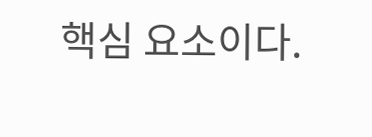핵심 요소이다.